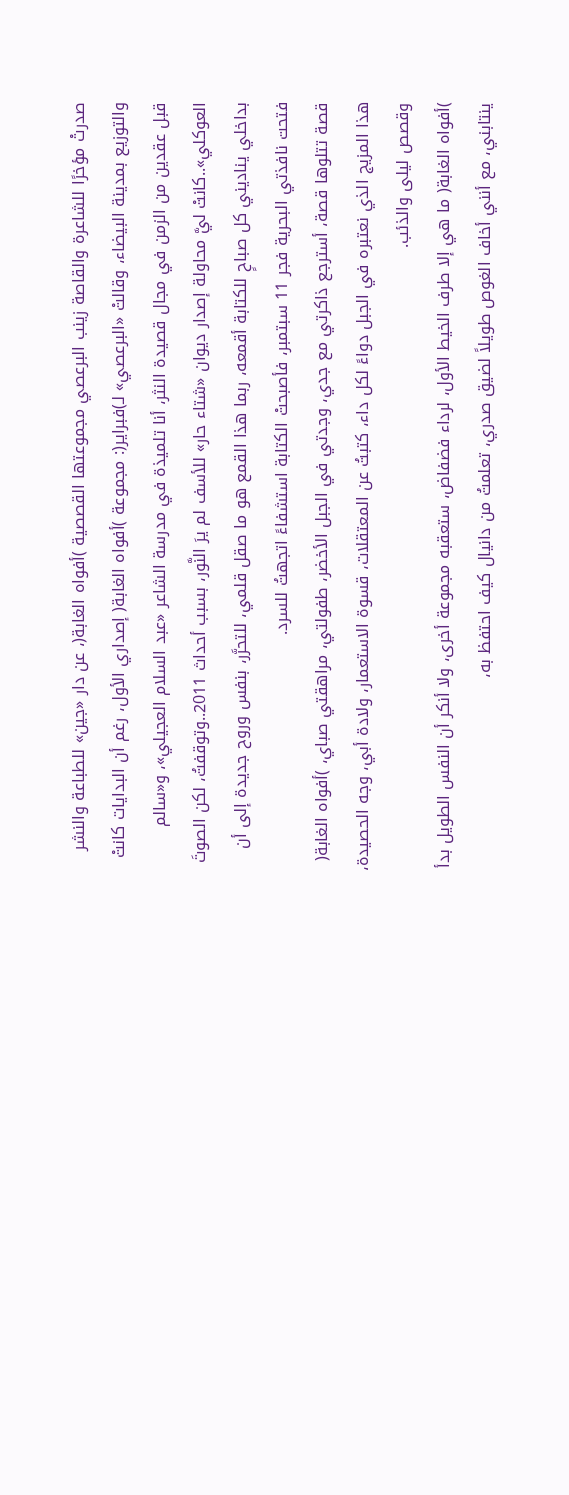صدرتْ مؤخرًا للشاعرة والقاصة زينب البرعصي مجموعتها القصصية )أفواه الغابة(، عن دار «جين» للطباعة والنشر والتوزيع بمدينة البيضاء، وقالتْ «البرعصي» لـ)فبراير(: مجموعة )أفواه الغابة( إصداري الأول، رغم أن البدايات كانتْ قبل عقدين من الزمن في مجال قصيدة النثر، أنا تلميذة في مدرسة الشاعر «عبد السلام العجيلي»، و«سالم العوكلي»..كانتْ ليَّ محاولة إصدار ديوان «شتاء حار» للأسف لم يرَ النَّور، بسبب أحداث 2011..وتوقفتُ، لكن الصوتَ بداخلي يناديني كل صباحٍ للكتابة أقمعه، ربما هذا القمع هو ما صقل قلمي، للتحرَّر، بنفس وروح جديدة إلى أن فتحت نافذتي البحرية فجر 11 سبتمبر، فأصبحتْ الكتابة استشفاءً اتجهتُ للسرد.
قصة تتلوها قصة، أسترجع ذاكرتي مع جدي، وجدتي في الجبل الأخضر، طفولتي، مراهقتي صباي، )أفواه الغابة( هذا المزيج الذي نعتبره في الجبل دواءً لكل داء، كتبتُ عن المعتقلات، قسوة الاستعمار، ولادة أبي، وجه الحصيدة، وقصص ليلى والذئب.
)أفواه الغابة( ما هي إلا طرف الخيط الأول، لرداء فضفاض، ستعقبه مجموعة أخرى، ولا أنكر أن النفس الطويل بدأ ينتابني، مع أنني أخاف الغوص طويلاً لضيق صدري، تعلمتُ من دانيال كيف احتفظ به،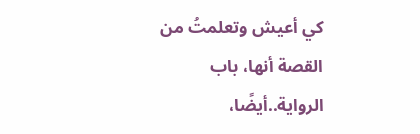كي أعيش وتعلمتُ من القصة أنها، باب الرواية..أيضًا،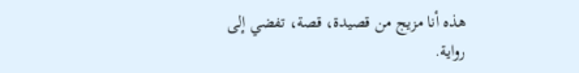هذه أنا مزيج من قصيدة، قصة، تفضي إلى رواية.